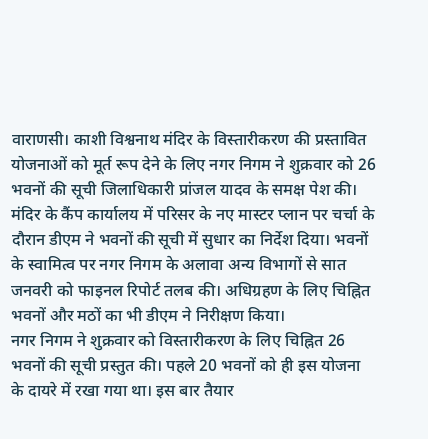वाराणसी। काशी विश्वनाथ मंदिर के विस्तारीकरण की प्रस्तावित योजनाओं को मूर्त रूप देने के लिए नगर निगम ने शुक्रवार को 26 भवनों की सूची जिलाधिकारी प्रांजल यादव के समक्ष पेश की।
मंदिर के कैंप कार्यालय में परिसर के नए मास्टर प्लान पर चर्चा के दौरान डीएम ने भवनों की सूची में सुधार का निर्देश दिया। भवनों के स्वामित्व पर नगर निगम के अलावा अन्य विभागों से सात जनवरी को फाइनल रिपोर्ट तलब की। अधिग्रहण के लिए चिह्नित भवनों और मठों का भी डीएम ने निरीक्षण किया।
नगर निगम ने शुक्रवार को विस्तारीकरण के लिए चिह्नित 26 भवनों की सूची प्रस्तुत की। पहले 20 भवनों को ही इस योजना के दायरे में रखा गया था। इस बार तैयार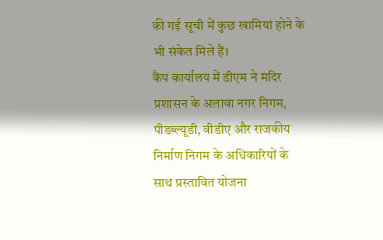की गई सूची में कुछ खामियां होने के भी संकेत मिले हैं।
कैंप कार्यालय में डीएम ने मंदिर प्रशासन के अलावा नगर निगम, पीडब्ल्यूडी, वीडीए और राजकीय निर्माण निगम के अधिकारियों के साथ प्रस्तावित योजना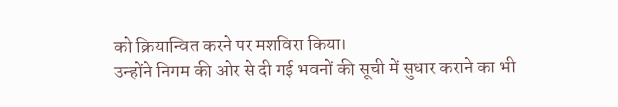को क्रियान्वित करने पर मशविरा किया।
उन्होंने निगम की ओर से दी गई भवनों की सूची में सुधार कराने का भी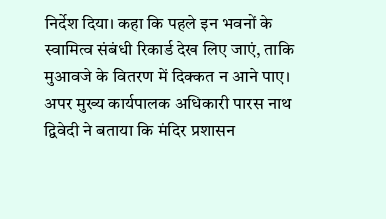निर्देश दिया। कहा कि पहले इन भवनों के स्वामित्व संबंधी रिकार्ड देख लिए जाएं, ताकि मुआवजे के वितरण में दिक्कत न आने पाए।
अपर मुख्य कार्यपालक अधिकारी पारस नाथ द्विवेदी ने बताया कि मंदिर प्रशासन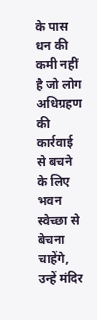के पास धन की कमी नहीं है जो लोग अधिग्रहण की कार्रवाई से बचने के लिए भवन स्वेच्छा से बेचना चाहेंगे, उन्हें मंदिर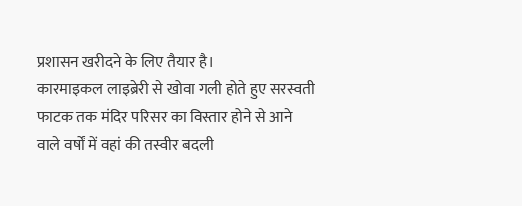प्रशासन खरीदने के लिए तैयार है।
कारमाइकल लाइब्रेरी से खोवा गली होते हुए सरस्वती फाटक तक मंदिर परिसर का विस्तार होने से आने वाले वर्षों में वहां की तस्वीर बदली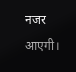नजर आएगी।